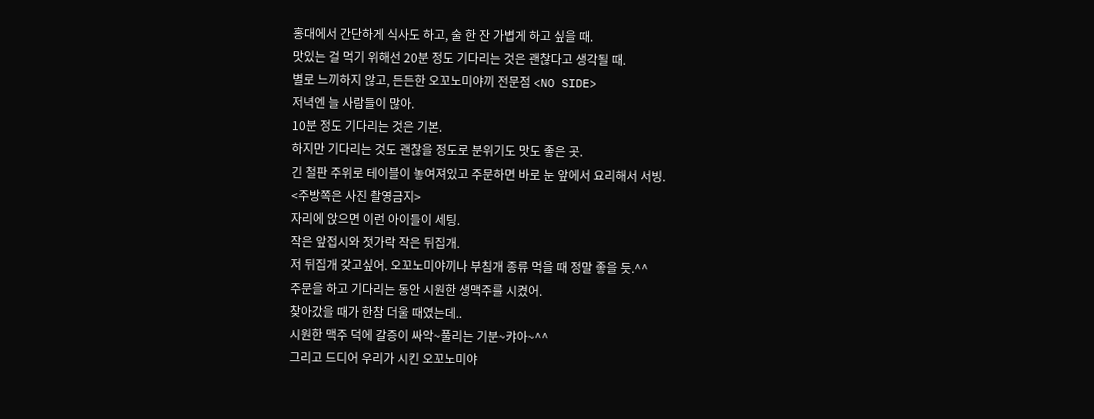홍대에서 간단하게 식사도 하고, 술 한 잔 가볍게 하고 싶을 때.
맛있는 걸 먹기 위해선 20분 정도 기다리는 것은 괜찮다고 생각될 때.
별로 느끼하지 않고, 든든한 오꼬노미야끼 전문점 <NO SIDE>
저녁엔 늘 사람들이 많아.
10분 정도 기다리는 것은 기본.
하지만 기다리는 것도 괜찮을 정도로 분위기도 맛도 좋은 곳.
긴 철판 주위로 테이블이 놓여져있고 주문하면 바로 눈 앞에서 요리해서 서빙.
<주방쪽은 사진 촬영금지>
자리에 앉으면 이런 아이들이 세팅.
작은 앞접시와 젓가락 작은 뒤집개.
저 뒤집개 갖고싶어. 오꼬노미야끼나 부침개 종류 먹을 때 정말 좋을 듯.^^
주문을 하고 기다리는 동안 시원한 생맥주를 시켰어.
찾아갔을 때가 한참 더울 때였는데..
시원한 맥주 덕에 갈증이 싸악~풀리는 기분~캬아~^^
그리고 드디어 우리가 시킨 오꼬노미야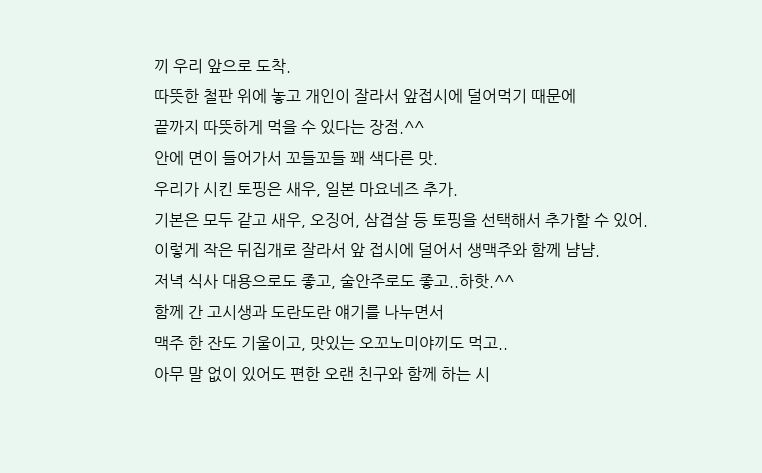끼 우리 앞으로 도착.
따뜻한 철판 위에 놓고 개인이 잘라서 앞접시에 덜어먹기 때문에
끝까지 따뜻하게 먹을 수 있다는 장점.^^
안에 면이 들어가서 꼬들꼬들 꽤 색다른 맛.
우리가 시킨 토핑은 새우, 일본 마요네즈 추가.
기본은 모두 같고 새우, 오징어, 삼겹살 등 토핑을 선택해서 추가할 수 있어.
이렇게 작은 뒤집개로 잘라서 앞 접시에 덜어서 생맥주와 함께 냠냠.
저녁 식사 대용으로도 좋고, 술안주로도 좋고..하핫.^^
함께 간 고시생과 도란도란 얘기를 나누면서
맥주 한 잔도 기울이고, 맛있는 오꼬노미야끼도 먹고..
아무 말 없이 있어도 편한 오랜 친구와 함께 하는 시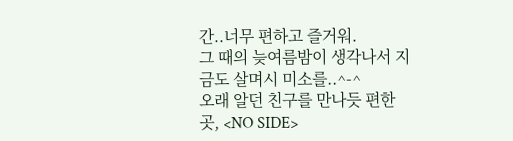간..너무 편하고 즐거워.
그 때의 늦여름밤이 생각나서 지금도 살며시 미소를..^-^
오래 알던 친구를 만나듯 편한 곳, <NO SIDE>